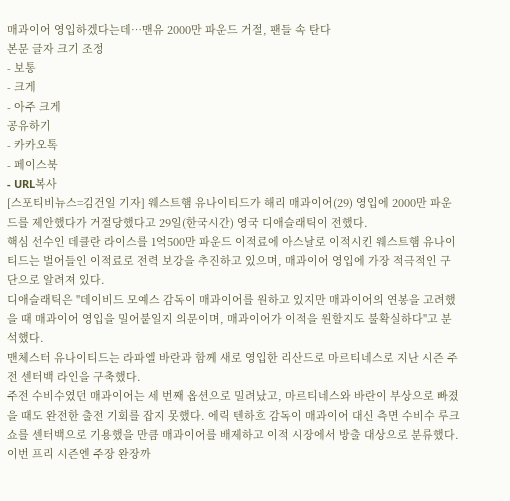매과이어 영입하겠다는데…맨유 2000만 파운드 거절, 팬들 속 탄다
본문 글자 크기 조정
- 보통
- 크게
- 아주 크게
공유하기
- 카카오톡
- 페이스북
- URL복사
[스포티비뉴스=김건일 기자] 웨스트햄 유나이티드가 해리 매과이어(29) 영입에 2000만 파운드를 제안했다가 거절당했다고 29일(한국시간) 영국 디애슬래틱이 전했다.
핵심 선수인 데클란 라이스를 1억500만 파운드 이적료에 아스날로 이적시킨 웨스트햄 유나이티드는 벌어들인 이적료로 전력 보강을 추진하고 있으며, 매과이어 영입에 가장 적극적인 구단으로 알려져 있다.
디애슬래틱은 "데이비드 모예스 감독이 매과이어를 원하고 있지만 매과이어의 연봉을 고려했을 때 매과이어 영입을 밀어붙일지 의문이며, 매과이어가 이적을 원할지도 불확실하다"고 분석했다.
맨체스터 유나이티드는 라파엘 바란과 함께 새로 영입한 리산드로 마르티네스로 지난 시즌 주전 센터백 라인을 구축했다.
주전 수비수였던 매과이어는 세 번째 옵션으로 밀려났고, 마르티네스와 바란이 부상으로 빠졌을 때도 완전한 출전 기회를 잡지 못했다. 에릭 텐하흐 감독이 매과이어 대신 측면 수비수 루크 쇼를 센터백으로 기용했을 만큼 매과이어를 배제하고 이적 시장에서 방출 대상으로 분류했다. 이번 프리 시즌엔 주장 완장까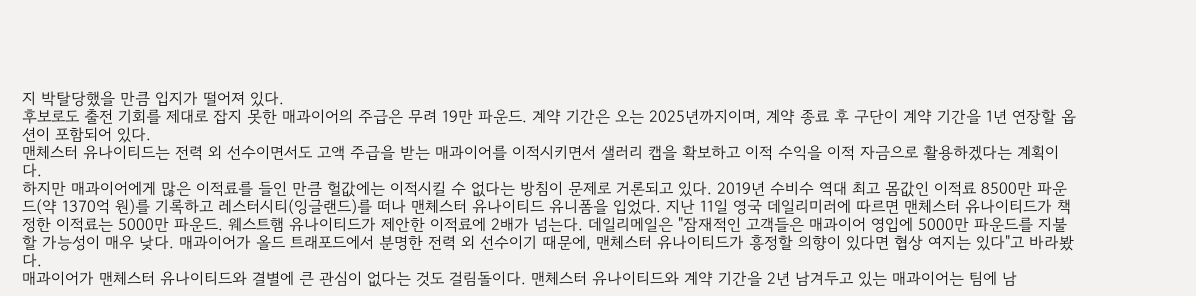지 박탈당했을 만큼 입지가 떨어져 있다.
후보로도 출전 기회를 제대로 잡지 못한 매과이어의 주급은 무려 19만 파운드. 계약 기간은 오는 2025년까지이며, 계약 종료 후 구단이 계약 기간을 1년 연장할 옵션이 포함되어 있다.
맨체스터 유나이티드는 전력 외 선수이면서도 고액 주급을 받는 매과이어를 이적시키면서 샐러리 캡을 확보하고 이적 수익을 이적 자금으로 활용하겠다는 계획이다.
하지만 매과이어에게 많은 이적료를 들인 만큼 헐값에는 이적시킬 수 없다는 방침이 문제로 거론되고 있다. 2019년 수비수 역대 최고 몸값인 이적료 8500만 파운드(약 1370억 원)를 기록하고 레스터시티(잉글랜드)를 떠나 맨체스터 유나이티드 유니폼을 입었다. 지난 11일 영국 데일리미러에 따르면 맨체스터 유나이티드가 책정한 이적료는 5000만 파운드. 웨스트햄 유나이티드가 제안한 이적료에 2배가 넘는다. 데일리메일은 "잠재적인 고객들은 매과이어 영입에 5000만 파운드를 지불할 가능성이 매우 낮다. 매과이어가 올드 트래포드에서 분명한 전력 외 선수이기 때문에, 맨체스터 유나이티드가 흥정할 의향이 있다면 협상 여지는 있다"고 바라봤다.
매과이어가 맨체스터 유나이티드와 결별에 큰 관심이 없다는 것도 걸림돌이다. 맨체스터 유나이티드와 계약 기간을 2년 남겨두고 있는 매과이어는 팀에 남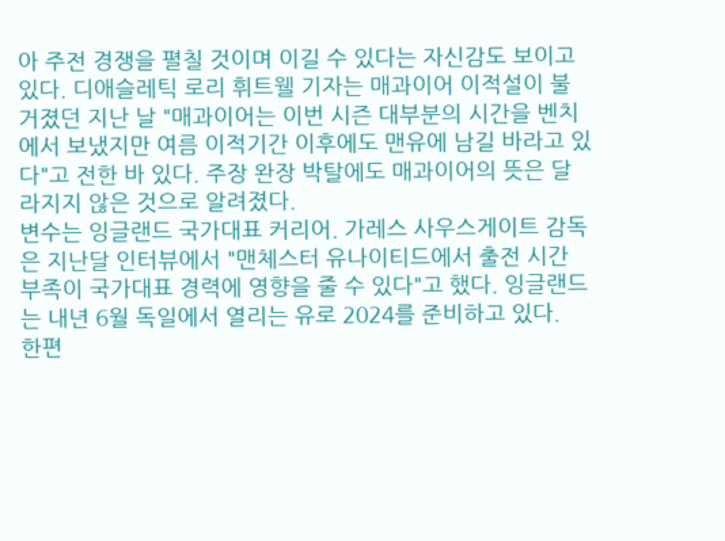아 주전 경쟁을 펼칠 것이며 이길 수 있다는 자신감도 보이고 있다. 디애슬레틱 로리 휘트웰 기자는 매과이어 이적설이 불거졌던 지난 날 "매과이어는 이번 시즌 대부분의 시간을 벤치에서 보냈지만 여름 이적기간 이후에도 맨유에 남길 바라고 있다"고 전한 바 있다. 주장 완장 박탈에도 매과이어의 뜻은 달라지지 않은 것으로 알려졌다.
변수는 잉글랜드 국가대표 커리어. 가레스 사우스게이트 감독은 지난달 인터뷰에서 "맨체스터 유나이티드에서 출전 시간 부족이 국가대표 경력에 영향을 줄 수 있다"고 했다. 잉글랜드는 내년 6월 독일에서 열리는 유로 2024를 준비하고 있다.
한편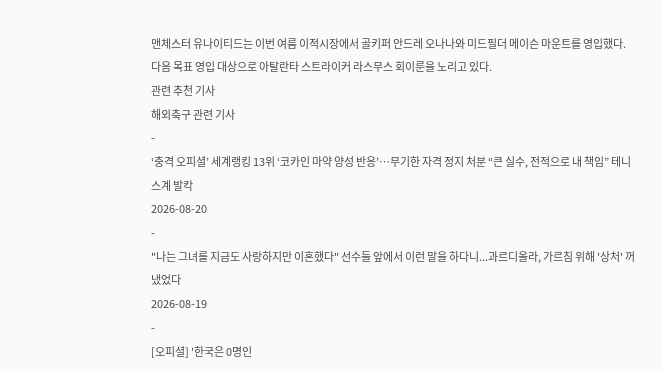맨체스터 유나이티드는 이번 여름 이적시장에서 골키퍼 안드레 오나나와 미드필더 메이슨 마운트를 영입했다. 다음 목표 영입 대상으로 아탈란타 스트라이커 라스무스 회이룬을 노리고 있다.
관련 추천 기사
해외축구 관련 기사
-
‘충격 오피셜’ 세계랭킹 13위 ‘코카인 마약 양성 반응’…무기한 자격 정지 처분 “큰 실수, 전적으로 내 책임” 테니스계 발칵
2026-08-20
-
"나는 그녀를 지금도 사랑하지만 이혼했다" 선수들 앞에서 이런 말을 하다니...과르디올라, 가르침 위해 '상처' 꺼냈었다
2026-08-19
-
[오피셜] '한국은 0명인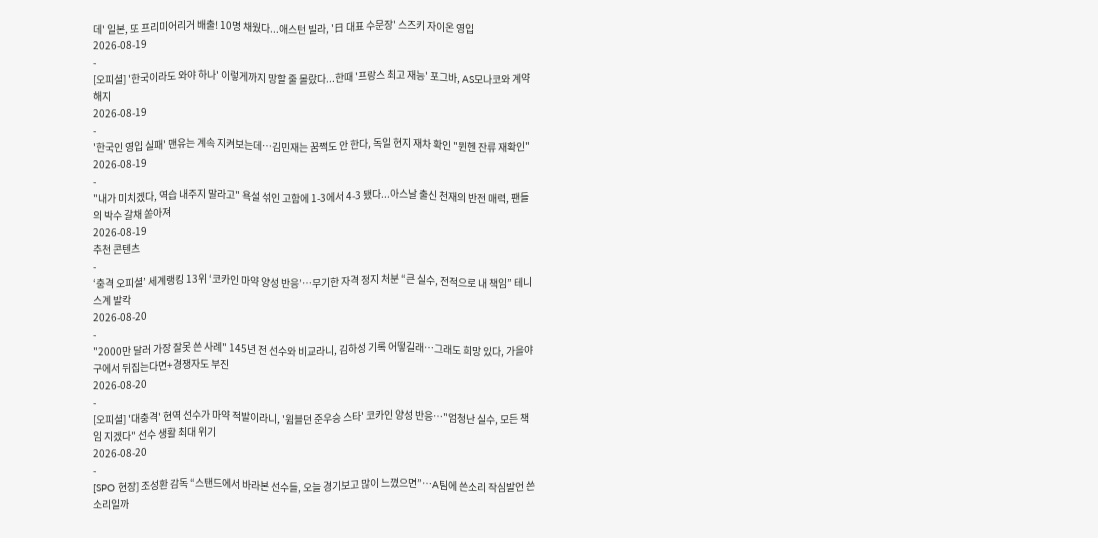데' 일본, 또 프리미어리거 배출! 10명 채웠다...애스턴 빌라, '日 대표 수문장' 스즈키 자이온 영입
2026-08-19
-
[오피셜] '한국이라도 와야 하나' 이렇게까지 망할 줄 몰랐다...한때 '프랑스 최고 재능' 포그바, AS모나코와 계약 해지
2026-08-19
-
'한국인 영입 실패' 맨유는 계속 지켜보는데…김민재는 꿈쩍도 안 한다, 독일 현지 재차 확인 "뮌헨 잔류 재확인"
2026-08-19
-
"내가 미치겠다, 역습 내주지 말라고" 욕설 섞인 고함에 1-3에서 4-3 됐다...아스날 출신 천재의 반전 매력, 팬들의 박수 갈채 쏟아져
2026-08-19
추천 콘텐츠
-
‘충격 오피셜’ 세계랭킹 13위 ‘코카인 마약 양성 반응’…무기한 자격 정지 처분 “큰 실수, 전적으로 내 책임” 테니스계 발칵
2026-08-20
-
"2000만 달러 가장 잘못 쓴 사례" 145년 전 선수와 비교라니, 김하성 기록 어떻길래…그래도 희망 있다, 가을야구에서 뒤집는다면+경쟁자도 부진
2026-08-20
-
[오피셜] '대충격' 현역 선수가 마약 적발이라니, '윔블던 준우승 스타' 코카인 양성 반응…"엄청난 실수, 모든 책임 지겠다" 선수 생활 최대 위기
2026-08-20
-
[SPO 현장] 조성환 감독 “스탠드에서 바라본 선수들, 오늘 경기보고 많이 느꼈으면”…A팀에 쓴소리 작심발언 쓴소리일까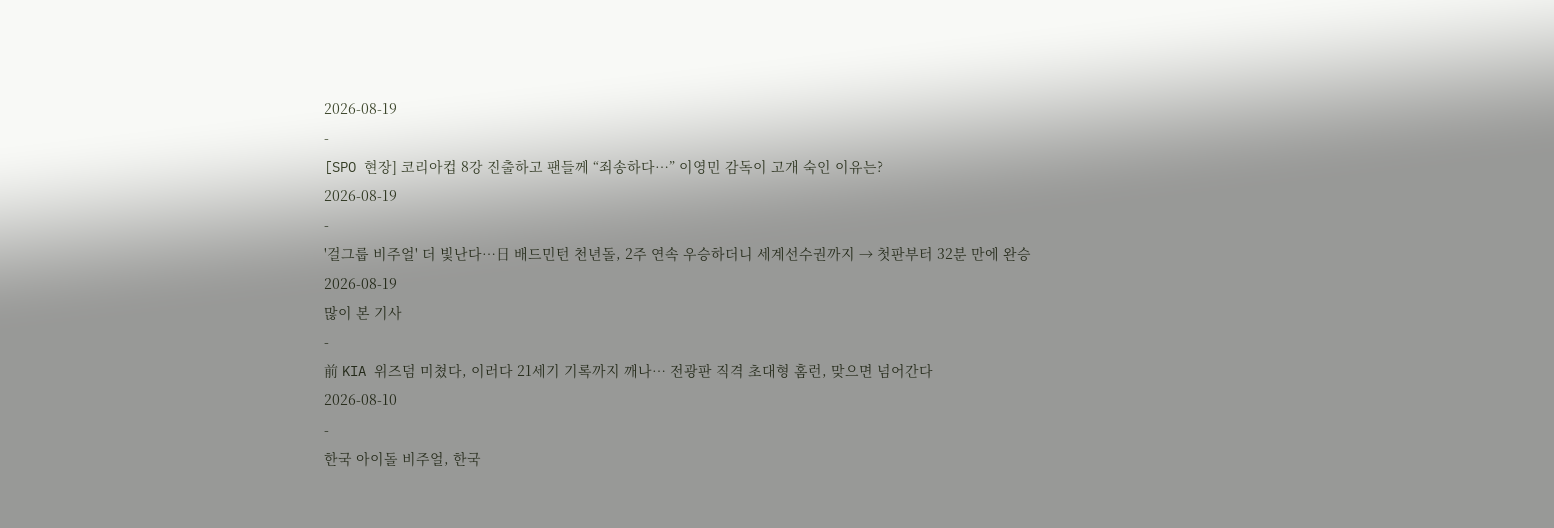2026-08-19
-
[SPO 현장] 코리아컵 8강 진출하고 팬들께 “죄송하다…” 이영민 감독이 고개 숙인 이유는?
2026-08-19
-
'걸그룹 비주얼' 더 빛난다…日 배드민턴 천년돌, 2주 연속 우승하더니 세계선수권까지 → 첫판부터 32분 만에 완승
2026-08-19
많이 본 기사
-
前 KIA 위즈덤 미쳤다, 이러다 21세기 기록까지 깨나… 전광판 직격 초대형 홈런, 맞으면 넘어간다
2026-08-10
-
한국 아이돌 비주얼, 한국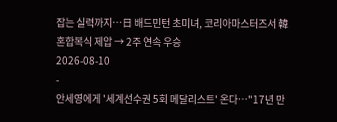잡는 실력까지…日 배드민턴 초미녀, 코리아마스터즈서 韓 혼합복식 제압 → 2주 연속 우승
2026-08-10
-
안세영에게 '세계선수권 5회 메달리스트' 온다…"17년 만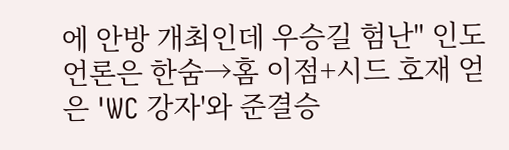에 안방 개최인데 우승길 험난" 인도 언론은 한숨→홈 이점+시드 호재 얻은 'WC 강자'와 준결승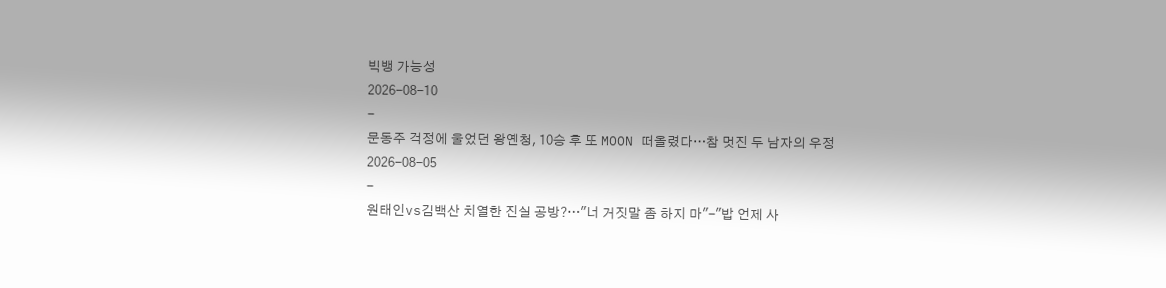빅뱅 가능성
2026-08-10
-
문동주 걱정에 울었던 왕옌청, 10승 후 또 MOON 떠올렸다…참 멋진 두 남자의 우정
2026-08-05
-
원태인vs김백산 치열한 진실 공방?…"너 거짓말 좀 하지 마"-"밥 언제 사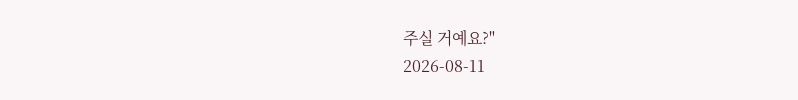주실 거예요?"
2026-08-11